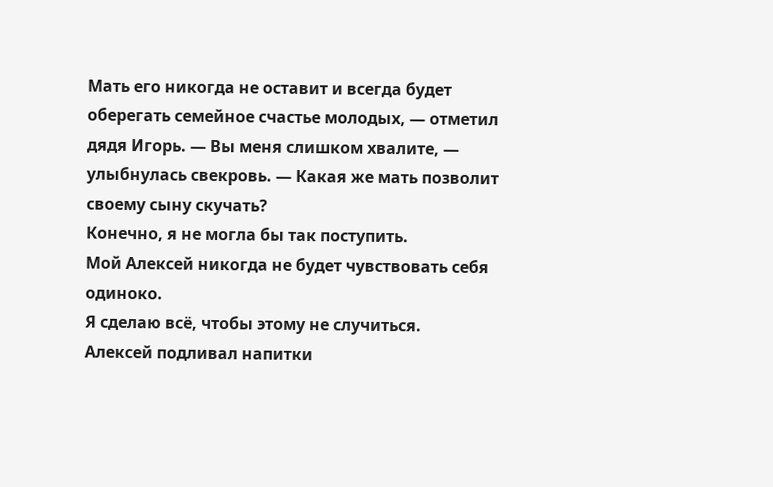Мать его никогда не оставит и всегда будет оберегать семейное счастье молодых, — отметил дядя Игорь. — Вы меня слишком хвалите, — улыбнулась свекровь. — Какая же мать позволит своему сыну скучать?
Конечно, я не могла бы так поступить.
Мой Алексей никогда не будет чувствовать себя одиноко.
Я сделаю всё, чтобы этому не случиться.
Алексей подливал напитки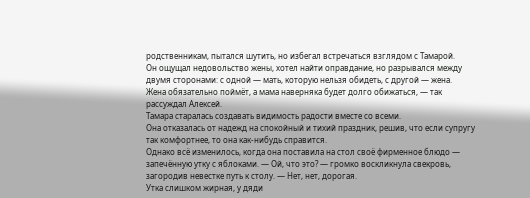родственникам, пытался шутить, но избегал встречаться взглядом с Тамарой.
Он ощущал недовольство жены, хотел найти оправдание, но разрывался между двумя сторонами: с одной — мать, которую нельзя обидеть, с другой — жена.
Жена обязательно поймёт, а мама наверняка будет долго обижаться, — так рассуждал Алексей.
Тамара старалась создавать видимость радости вместе со всеми.
Она отказалась от надежд на спокойный и тихий праздник, решив, что если супругу так комфортнее, то она как-нибудь справится.
Однако всё изменилось, когда она поставила на стол своё фирменное блюдо — запечённую утку с яблоками. — Ой, что это? — громко воскликнула свекровь, загородив невестке путь к столу. — Нет, нет, дорогая.
Утка слишком жирная, у дяди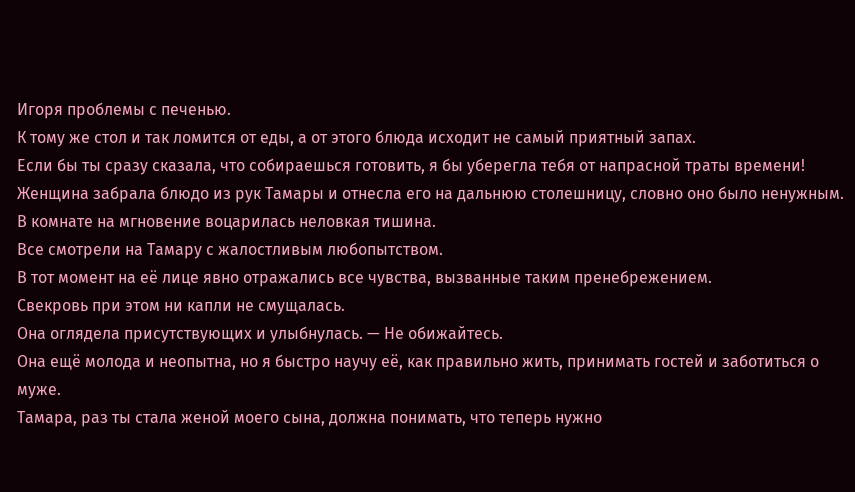Игоря проблемы с печенью.
К тому же стол и так ломится от еды, а от этого блюда исходит не самый приятный запах.
Если бы ты сразу сказала, что собираешься готовить, я бы уберегла тебя от напрасной траты времени!
Женщина забрала блюдо из рук Тамары и отнесла его на дальнюю столешницу, словно оно было ненужным.
В комнате на мгновение воцарилась неловкая тишина.
Все смотрели на Тамару с жалостливым любопытством.
В тот момент на её лице явно отражались все чувства, вызванные таким пренебрежением.
Свекровь при этом ни капли не смущалась.
Она оглядела присутствующих и улыбнулась. — Не обижайтесь.
Она ещё молода и неопытна, но я быстро научу её, как правильно жить, принимать гостей и заботиться о муже.
Тамара, раз ты стала женой моего сына, должна понимать, что теперь нужно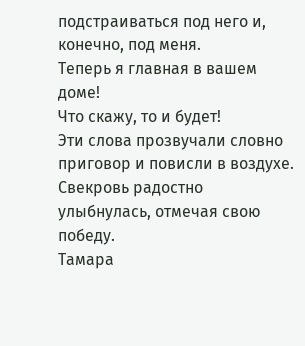подстраиваться под него и, конечно, под меня.
Теперь я главная в вашем доме!
Что скажу, то и будет!
Эти слова прозвучали словно приговор и повисли в воздухе.
Свекровь радостно улыбнулась, отмечая свою победу.
Тамара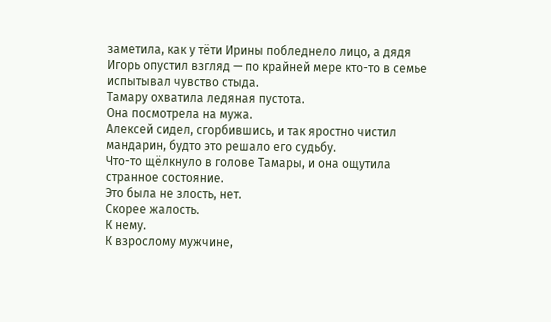заметила, как у тёти Ирины побледнело лицо, а дядя Игорь опустил взгляд — по крайней мере кто-то в семье испытывал чувство стыда.
Тамару охватила ледяная пустота.
Она посмотрела на мужа.
Алексей сидел, сгорбившись, и так яростно чистил мандарин, будто это решало его судьбу.
Что-то щёлкнуло в голове Тамары, и она ощутила странное состояние.
Это была не злость, нет.
Скорее жалость.
К нему.
К взрослому мужчине,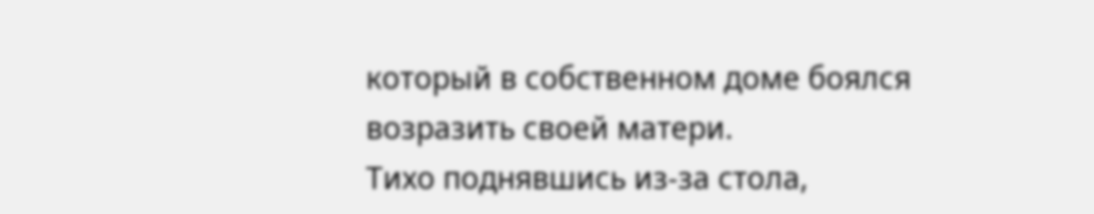который в собственном доме боялся возразить своей матери.
Тихо поднявшись из-за стола,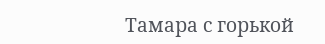Тамара с горькой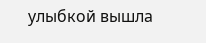улыбкой вышла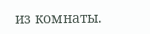из комнаты.